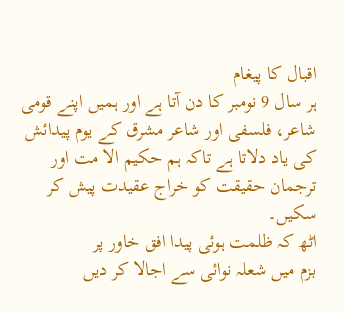اقبال کا پیغام
ہر سال 9 نومبر کا دن آتا ہے اور ہمیں اپنے قومی شاعر، فلسفی اور شاعر مشرق کے یوم پیدائش کی یاد دلاتا ہے تاکہ ہم حکیم الا مت اور ترجمان حقیقت کو خراج عقیدت پیش کر سکیں۔
اٹھ کہ ظلمت ہوئی پیدا افق خاور پر
بزم میں شعلہ نوائی سے اجالا کر دیں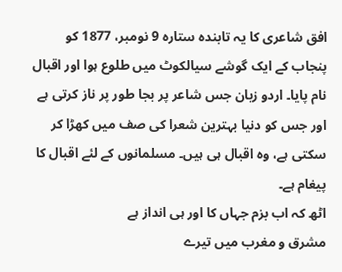افق شاعری کا یہ تابندہ ستارہ 9 نومبر، 1877 کو پنجاب کے ایک گوشے سیالکوٹ میں طلوع ہوا اور اقبال نام پایا۔ اردو زبان جس شاعر پر بجا طور پر ناز کرتی ہے اور جس کو دنیا بہترین شعرا کی صف میں کھڑا کر سکتی ہے، وہ اقبال ہی ہیں۔ مسلمانوں کے لئے اقبال کا پیغام ہے۔
اٹھ کہ اب بزم جہاں کا اور ہی انداز ہے
مشرق و مغرب میں تیرے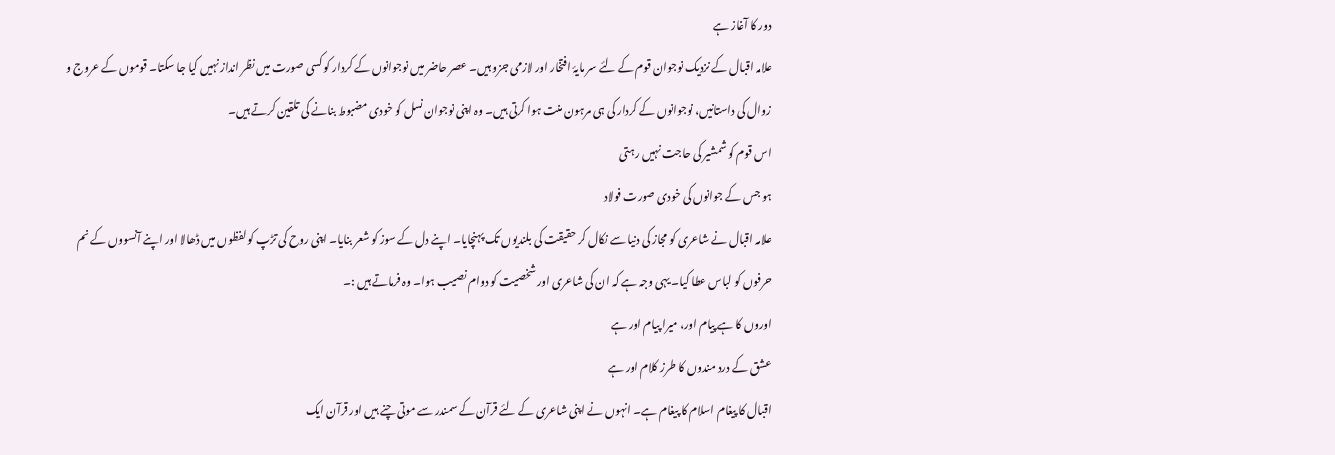دور کا آغاز ہے
علامہ اقبال کے نزدیک نوجوان قوم کے لئے سر مایۂ افتخار اور لازمی جزو ہیں۔ عصر حاضر میں نوجوانوں کے کردار کو کسی صورت میں نظر انداز نہیں کیا جا سکتا۔ قوموں کے عروج و زوال کی داستانیں، نوجوانوں کے کردار کی ہی مرہون منت ہوا کرتی ہیں۔ وہ اپنی نوجوان نسل کو خودی مضبوط بنانے کی تلقین کرتے ہیں۔
اس قوم کو شمشیر کی حاجت نہیں رہتی
ہو جس کے جوانوں کی خودی صورت فولاد
علامہ اقبال نے شاعری کو مجاز کی دنیا سے نکال کر حقیقت کی بلندیوں تک پہنچایا۔ اپنے دل کے سوز کو شعر بنایا۔ اپنی روح کی تڑپ کو لفظوں میں ڈھالا اور اپنے آنسووں کے نم حرفوں کو لباس عطا کیا۔ یہی وجہ ہے کہ ان کی شاعری اور شخصیت کو دوام نصیب ہوا۔ وہ فرماتے ہیں :۔
اوروں کا ہے پیام اور، میرا پیام اور ہے
عشق کے درد مندوں کا طرز کلام اور ہے
اقبال کا پیغام اسلام کا پیغام ہے۔ انہوں نے اپنی شاعری کے لئے قرآن کے سمندر سے موتی چنے ہیں اور قرآن ایک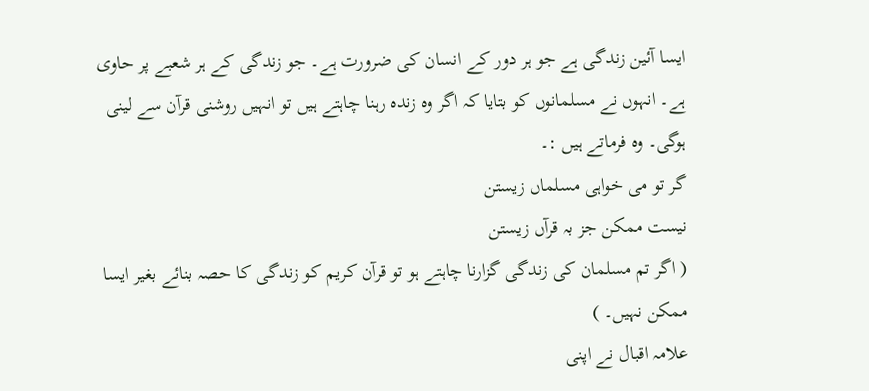ایسا آئین زندگی ہے جو ہر دور کے انسان کی ضرورت ہے۔ جو زندگی کے ہر شعبے پر حاوی ہے۔ انہوں نے مسلمانوں کو بتایا کہ اگر وہ زندہ رہنا چاہتے ہیں تو انہیں روشنی قرآن سے لینی ہوگی۔ وہ فرماتے ہیں :۔
گر تو می خواہی مسلماں زیستن
نیست ممکن جز بہ قرآں زیستن
( اگر تم مسلمان کی زندگی گزارنا چاہتے ہو تو قرآن کریم کو زندگی کا حصہ بنائے بغیر ایسا ممکن نہیں۔ )
علامہ اقبال نے اپنی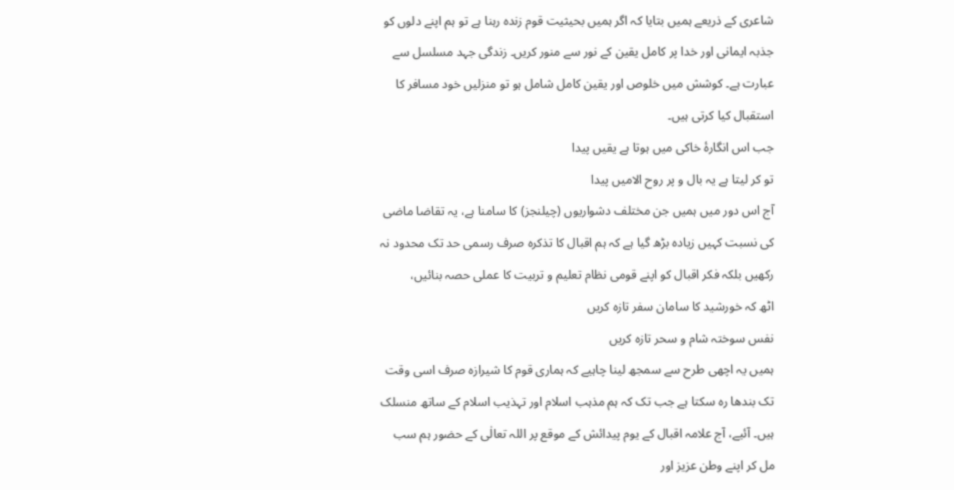شاعری کے ذریعے ہمیں بتایا کہ اگر ہمیں بحیثیت قوم زندہ رہنا ہے تو ہم اپنے دلوں کو جذبہ ایمانی اور خدا پر کامل یقین کے نور سے منور کریں۔ زندگی جہد مسلسل سے عبارت ہے۔ کوشش میں خلوص اور یقین کامل شامل ہو تو منزلیں خود مسافر کا استقبال کیا کرتی ہیں۔
جب اس انگارۂ خاکی میں ہوتا ہے یقیں پیدا
تو کر لیتا ہے یہ بال و پر روح الامیں پیدا
آج اس دور میں ہمیں جن مختلف دشواریوں (چیلنجز) کا سامنا ہے، یہ تقاضا ماضی کی نسبت کہیں زیادہ بڑھ گیا ہے کہ ہم اقبال کا تذکرہ صرف رسمی حد تک محدود نہ رکھیں بلکہ فکر اقبال کو اپنے قومی نظام تعلیم و تربیت کا عملی حصہ بنائیں،
اٹھ کہ خورشید کا سامان سفر تازہ کریں
نفس سوختہ شام و سحر تازہ کریں
ہمیں یہ اچھی طرح سے سمجھ لینا چاہیے کہ ہماری قوم کا شیرازہ صرف اسی وقت تک بندھا رہ سکتا ہے جب تک کہ ہم مذہب اسلام اور تہذیب اسلام کے ساتھ منسلک ہیں۔ آئیے، آج علامہ اقبال کے یوم پیدائش کے موقع پر اللہ تعالٰی کے حضور ہم سب مل کر اپنے وطن عزیز اور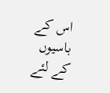اس کے باسیوں کے لئے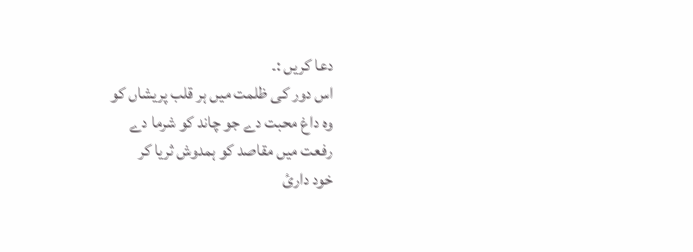دعا کریں :۔
اس دور کی ظلمت میں ہر قلب پریشاں کو
وہ داغ محبت دے جو چاند کو شرما دے
رفعت میں مقاصد کو ہمدوش ثریا کر
خود داریٔ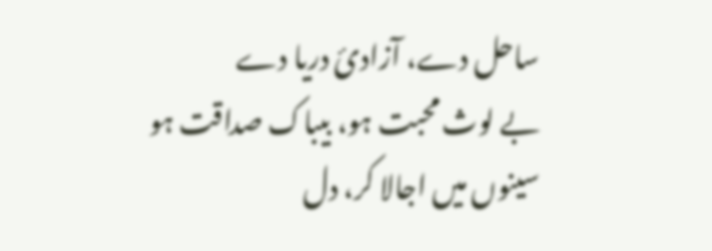ساحل دے، آزادیٔ دریا دے
بے لوث محبت ہو، بیباک صداقت ہو
سینوں میں اجالا کر، دل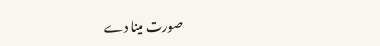صورت مینا دے